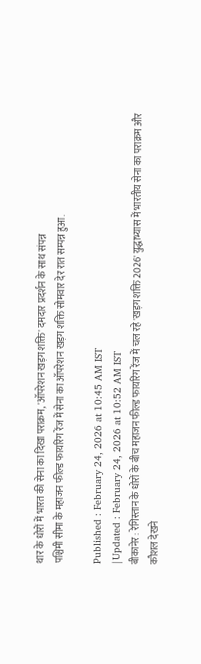थार के धोरों में भारत की सेना का दिखा पराक्रम, 'ऑपरेशन खड़ग शक्ति' दमदार प्रदर्शन के साथ संपन्न
पश्चिमी सीमा के महाजन फील्ड फायरिंग रेंज में सेना का ऑपरेशन खड़ग शक्ति सोमवार देर रात सम्पन्न हुआ.

Published : February 24, 2026 at 10:45 AM IST
|Updated : February 24, 2026 at 10:52 AM IST
बीकानेर : रेगिस्तान के धोरों के बीच महाजन फील्ड फायरिंग रेंज में चल रहे 'खड़ग शक्ति 2026' युद्धाभ्यास में भारतीय सेना का पराक्रम और कौशल देखने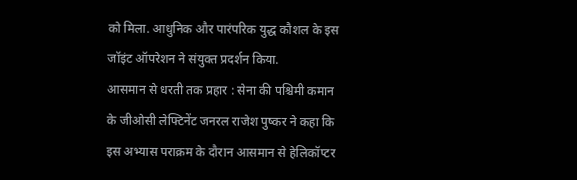को मिला. आधुनिक और पारंपरिक युद्ध कौशल के इस जॉइंट ऑपरेशन ने संयुक्त प्रदर्शन किया.
आसमान से धरती तक प्रहार : सेना की पश्चिमी कमान के जीओसी लेफ्टिनेंट जनरल राजेश पुष्कर ने कहा कि इस अभ्यास पराक्रम के दौरान आसमान से हेलिकॉप्टर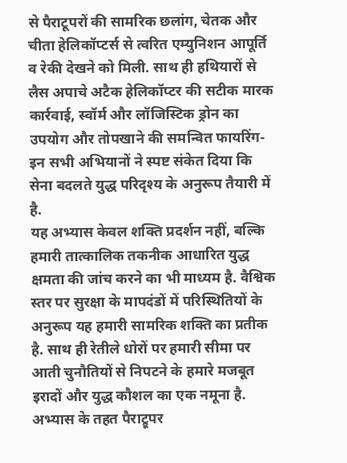से पैराटूपरों की सामरिक छलांग, चेतक और चीता हेलिकॉप्टर्स से त्वरित एम्युनिशन आपूर्ति व रेकी देखने को मिली. साथ ही हथियारों से लैस अपाचे अटैक हेलिकॉप्टर की सटीक मारक कार्रवाई, स्वॉर्म और लॉजिस्टिक ड्रोन का उपयोग और तोपखाने की समन्वित फायरिंग- इन सभी अभियानों ने स्पष्ट संकेत दिया कि सेना बदलते युद्ध परिदृश्य के अनुरूप तैयारी में है.
यह अभ्यास केवल शक्ति प्रदर्शन नहीं, बल्कि हमारी तात्कालिक तकनीक आधारित युद्ध क्षमता की जांच करने का भी माध्यम है. वैश्विक स्तर पर सुरक्षा के मापदंडों में परिस्थितियों के अनुरूप यह हमारी सामरिक शक्ति का प्रतीक है. साथ ही रेतीले धोरों पर हमारी सीमा पर आती चुनौतियों से निपटने के हमारे मजबूत इरादों और युद्ध कौशल का एक नमूना है. अभ्यास के तहत पैराट्रूपर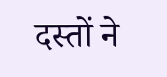दस्तों ने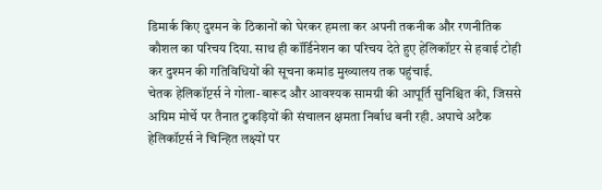डिमार्क किए दुश्मन के ठिकानों को घेरकर हमला कर अपनी तकनीक और रणनीतिक कौशल का परिचय दिया. साथ ही कॉर्डिनेशन का परिचय देते हुए हेलिकॉप्टर से हवाई टोही कर दुश्मन की गतिविधियों की सूचना कमांड मुख्यालय तक पहुंचाई.
चेतक हेलिकॉप्टर्स ने गोला-बारूद और आवश्यक सामग्री की आपूर्ति सुनिश्चित की, जिससे अग्रिम मोर्चे पर तैनात टुकड़ियों की संचालन क्षमता निर्बाध बनी रही. अपाचे अटैक हेलिकॉप्टर्स ने चिन्हित लक्ष्यों पर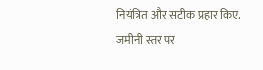नियंत्रित और सटीक प्रहार किए. जमीनी स्तर पर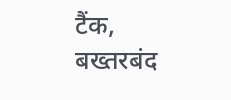टैंक, बख्तरबंद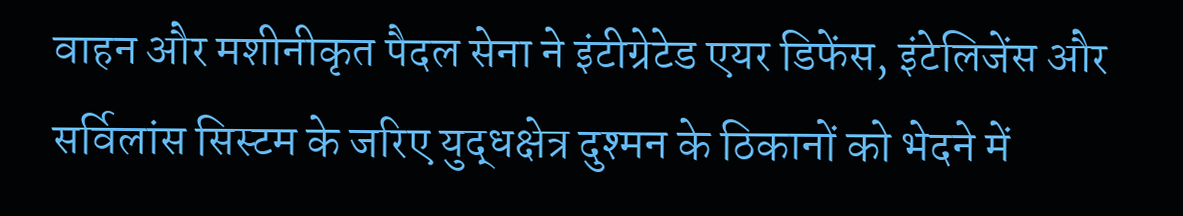वाहन और मशीनीकृत पैदल सेना ने इंटीग्रेटेड एयर डिफेंस, इंटेलिजेंस और सर्विलांस सिस्टम के जरिए युद्धक्षेत्र दुश्मन के ठिकानों को भेदने में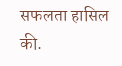सफलता हासिल की.